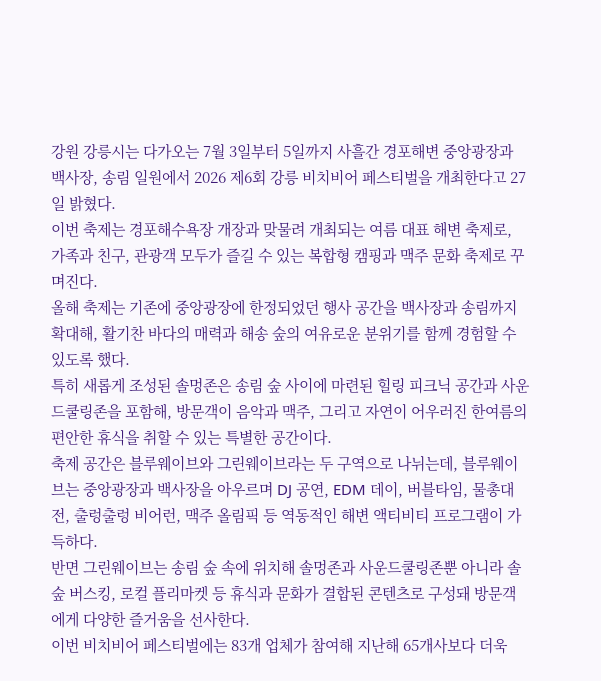강원 강릉시는 다가오는 7월 3일부터 5일까지 사흘간 경포해변 중앙광장과 백사장, 송림 일원에서 2026 제6회 강릉 비치비어 페스티벌을 개최한다고 27일 밝혔다.
이번 축제는 경포해수욕장 개장과 맞물려 개최되는 여름 대표 해변 축제로, 가족과 친구, 관광객 모두가 즐길 수 있는 복합형 캠핑과 맥주 문화 축제로 꾸며진다.
올해 축제는 기존에 중앙광장에 한정되었던 행사 공간을 백사장과 송림까지 확대해, 활기찬 바다의 매력과 해송 숲의 여유로운 분위기를 함께 경험할 수 있도록 했다.
특히 새롭게 조성된 솔멍존은 송림 숲 사이에 마련된 힐링 피크닉 공간과 사운드쿨링존을 포함해, 방문객이 음악과 맥주, 그리고 자연이 어우러진 한여름의 편안한 휴식을 취할 수 있는 특별한 공간이다.
축제 공간은 블루웨이브와 그린웨이브라는 두 구역으로 나뉘는데, 블루웨이브는 중앙광장과 백사장을 아우르며 DJ 공연, EDM 데이, 버블타임, 물총대전, 출렁출렁 비어런, 맥주 올림픽 등 역동적인 해변 액티비티 프로그램이 가득하다.
반면 그린웨이브는 송림 숲 속에 위치해 솔멍존과 사운드쿨링존뿐 아니라 솔숲 버스킹, 로컬 플리마켓 등 휴식과 문화가 결합된 콘텐츠로 구성돼 방문객에게 다양한 즐거움을 선사한다.
이번 비치비어 페스티벌에는 83개 업체가 참여해 지난해 65개사보다 더욱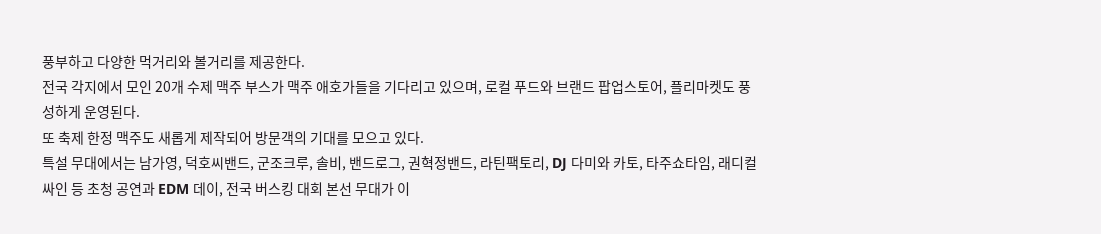풍부하고 다양한 먹거리와 볼거리를 제공한다.
전국 각지에서 모인 20개 수제 맥주 부스가 맥주 애호가들을 기다리고 있으며, 로컬 푸드와 브랜드 팝업스토어, 플리마켓도 풍성하게 운영된다.
또 축제 한정 맥주도 새롭게 제작되어 방문객의 기대를 모으고 있다.
특설 무대에서는 남가영, 덕호씨밴드, 군조크루, 솔비, 밴드로그, 권혁정밴드, 라틴팩토리, DJ 다미와 카토, 타주쇼타임, 래디컬싸인 등 초청 공연과 EDM 데이, 전국 버스킹 대회 본선 무대가 이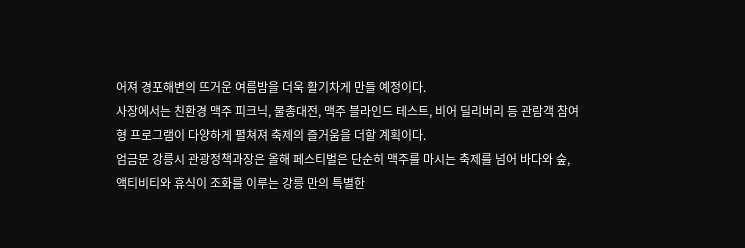어져 경포해변의 뜨거운 여름밤을 더욱 활기차게 만들 예정이다.
사장에서는 친환경 맥주 피크닉, 물총대전, 맥주 블라인드 테스트, 비어 딜리버리 등 관람객 참여형 프로그램이 다양하게 펼쳐져 축제의 즐거움을 더할 계획이다.
엄금문 강릉시 관광정책과장은 올해 페스티벌은 단순히 맥주를 마시는 축제를 넘어 바다와 숲, 액티비티와 휴식이 조화를 이루는 강릉 만의 특별한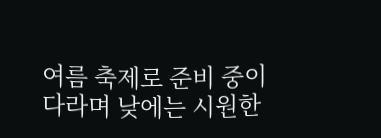여름 축제로 준비 중이다라며 낮에는 시원한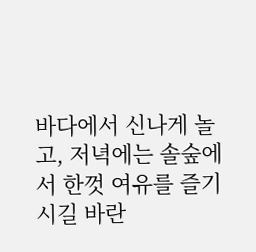바다에서 신나게 놀고, 저녁에는 솔숲에서 한껏 여유를 즐기시길 바란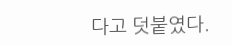다고 덧붙였다.